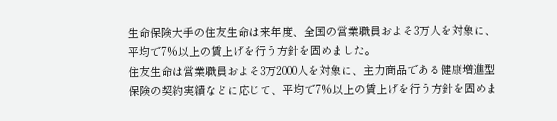生命保険大手の住友生命は来年度、全国の営業職員およそ3万人を対象に、平均で7%以上の賃上げを行う方針を固めました。
住友生命は営業職員およそ3万2000人を対象に、主力商品である健康増進型保険の契約実績などに応じて、平均で7%以上の賃上げを行う方針を固めま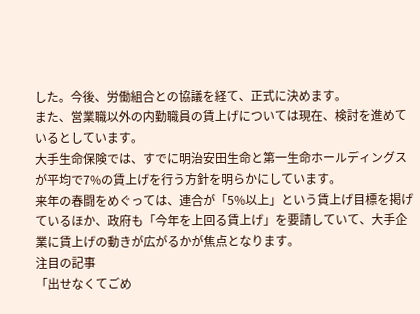した。今後、労働組合との協議を経て、正式に決めます。
また、営業職以外の内勤職員の賃上げについては現在、検討を進めているとしています。
大手生命保険では、すでに明治安田生命と第一生命ホールディングスが平均で7%の賃上げを行う方針を明らかにしています。
来年の春闘をめぐっては、連合が「5%以上」という賃上げ目標を掲げているほか、政府も「今年を上回る賃上げ」を要請していて、大手企業に賃上げの動きが広がるかが焦点となります。
注目の記事
「出せなくてごめ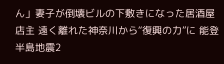ん」妻子が倒壊ビルの下敷きになった居酒屋店主 遠く離れた神奈川から“復興の力”に 能登半島地震2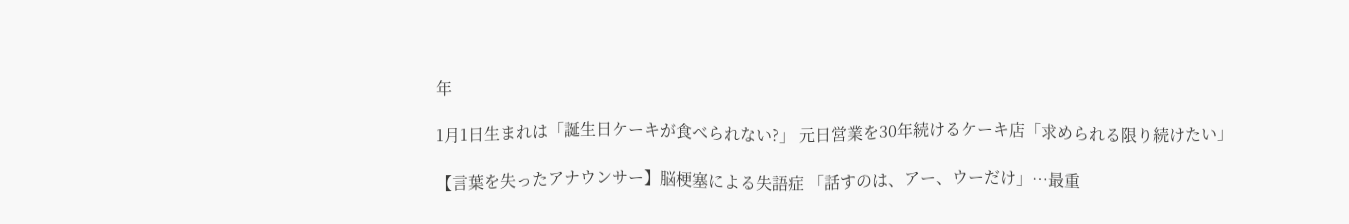年

1月1日生まれは「誕生日ケーキが食べられない?」 元日営業を30年続けるケーキ店「求められる限り続けたい」

【言葉を失ったアナウンサー】脳梗塞による失語症 「話すのは、アー、ウーだけ」…最重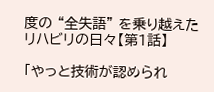度の “全失語” を乗り越えたリハビリの日々【第1話】

「やっと技術が認められ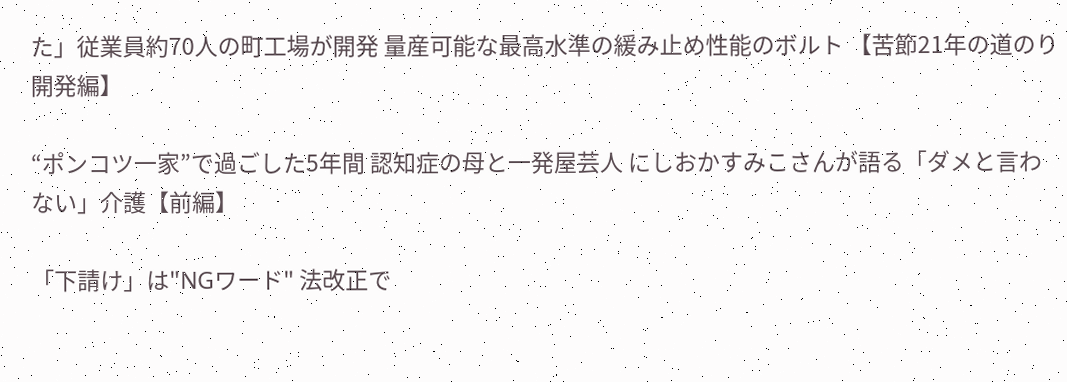た」従業員約70人の町工場が開発 量産可能な最高水準の緩み止め性能のボルト 【苦節21年の道のり 開発編】

“ポンコツ一家”で過ごした5年間 認知症の母と一発屋芸人 にしおかすみこさんが語る「ダメと言わない」介護【前編】

「下請け」は"NGワード" 法改正で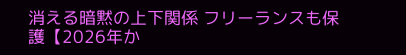消える暗黙の上下関係 フリーランスも保護【2026年か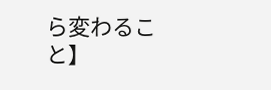ら変わること】